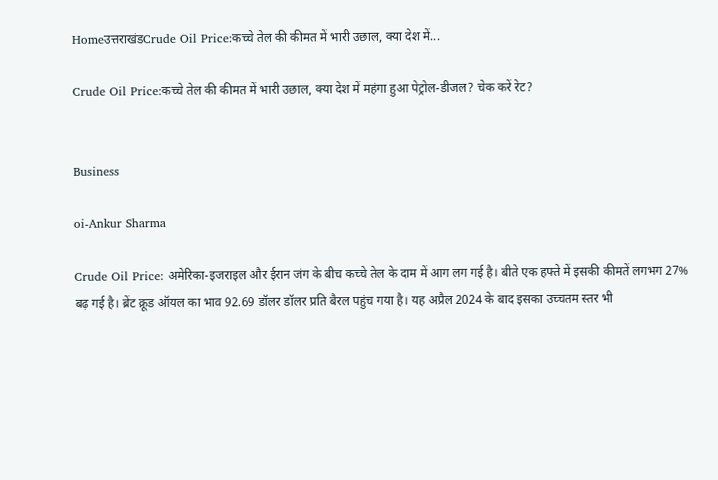Homeउत्तराखंडCrude Oil Price:कच्चे तेल की कीमत में भारी उछाल, क्या देश में...

Crude Oil Price:कच्चे तेल की कीमत में भारी उछाल, क्या देश में महंगा हुआ पेट्रोल-डीजल? चेक करें रेट?


Business

oi-Ankur Sharma

Crude Oil Price: अमेरिका-इजराइल और ईरान जंग के बीच कच्चे तेल के दाम में आग लग गई है। बीते एक हफ्ते में इसकी कीमतें लगभग 27% बढ़ गई है। ब्रेंट क्रूड ऑयल का भाव 92.69 डॉलर डॉलर प्रति बैरल पहुंच गया है। यह अप्रैल 2024 के बाद इसका उच्चतम स्तर भी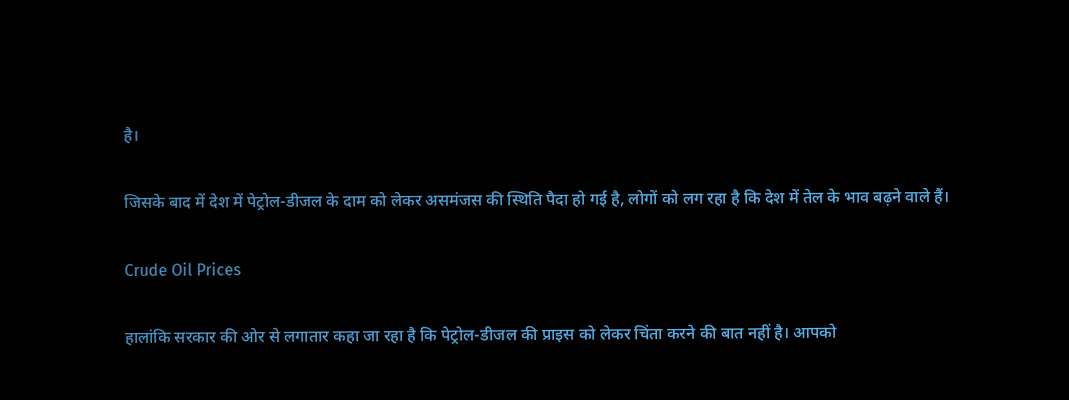है।

जिसके बाद में देश में पेट्रोल-डीजल के दाम को लेकर असमंजस की स्थिति पैदा हो गई है, लोगों को लग रहा है कि देश में तेल के भाव बढ़ने वाले हैं।

Crude Oil Prices

हालांकि सरकार की ओर से लगातार कहा जा रहा है कि पेट्रोल-डीजल की प्राइस को लेकर चिंता करने की बात नहीं है। आपको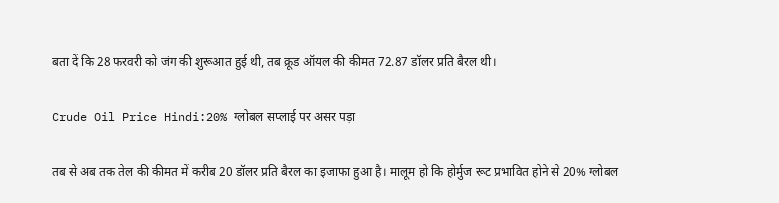बता दें कि 28 फरवरी को जंग की शुरूआत हुई थी, तब क्रूड ऑयल की कीमत 72.87 डॉलर प्रति बैरल थी।

Crude Oil Price Hindi:20% ग्लोबल सप्लाई पर असर पड़ा

तब से अब तक तेल की कीमत में करीब 20 डॉलर प्रति बैरल का इजाफा हुआ है। मालूम हो कि होर्मुज रूट प्रभावित होने से 20% ग्लोबल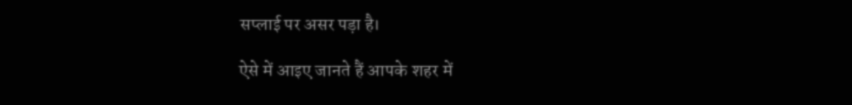सप्लाई पर असर पड़ा है।

ऐसे में आइए जानते हैं आपके शहर में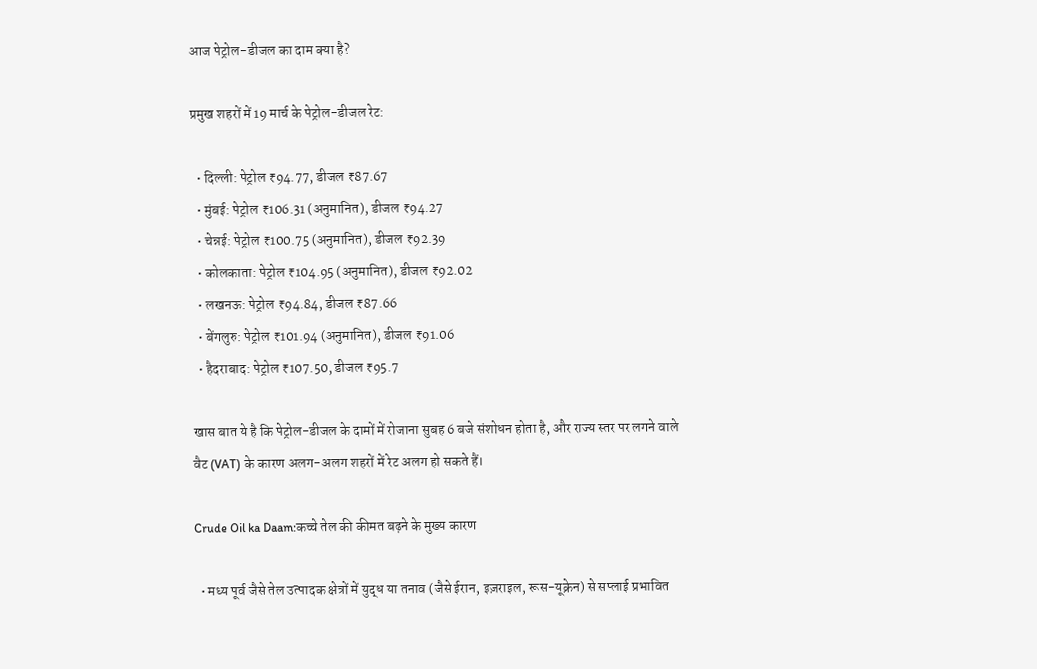आज पेट्रोल-डीजल का दाम क्या है?

प्रमुख शहरों में 19 मार्च के पेट्रोल-डीजल रेट:

  • दिल्ली: पेट्रोल ₹94.77, डीजल ₹87.67
  • मुंबई: पेट्रोल ₹106.31 (अनुमानित), डीजल ₹94.27
  • चेन्नई: पेट्रोल ₹100.75 (अनुमानित), डीजल ₹92.39
  • कोलकाता: पेट्रोल ₹104.95 (अनुमानित), डीजल ₹92.02
  • लखनऊ: पेट्रोल ₹94.84, डीजल ₹87.66
  • बेंगलुरु: पेट्रोल ₹101.94 (अनुमानित), डीजल ₹91.06
  • हैदराबाद: पेट्रोल ₹107.50, डीजल ₹95.7

खास बात ये है कि पेट्रोल-डीजल के दामों में रोजाना सुबह 6 बजे संशोधन होता है, और राज्य स्तर पर लगने वाले वैट (VAT) के कारण अलग-अलग शहरों में रेट अलग हो सकते हैं।

Crude Oil ka Daam:कच्चे तेल की कीमत बढ़ने के मुख्य कारण

  • मध्य पूर्व जैसे तेल उत्पादक क्षेत्रों में युद्ध या तनाव (जैसे ईरान, इज़राइल, रूस-यूक्रेन) से सप्लाई प्रभावित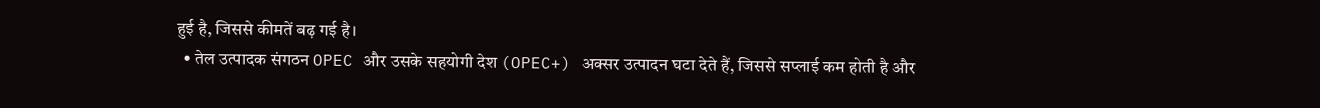हुई है, जिससे कीमतें बढ़ गई है।
  • तेल उत्पादक संगठन OPEC और उसके सहयोगी देश (OPEC+) अक्सर उत्पादन घटा देते हैं, जिससे सप्लाई कम होती है और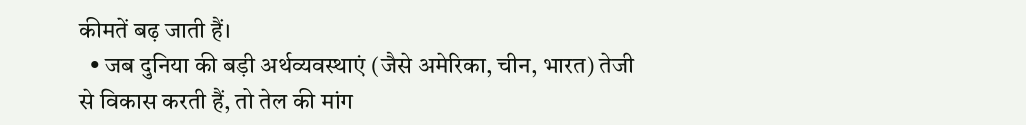कीमतें बढ़ जाती हैं।
  • जब दुनिया की बड़ी अर्थव्यवस्थाएं (जैसे अमेरिका, चीन, भारत) तेजी से विकास करती हैं, तो तेल की मांग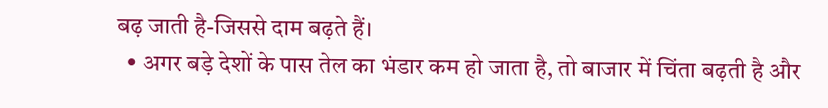बढ़ जाती है-जिससे दाम बढ़ते हैं।
  • अगर बड़े देशों के पास तेल का भंडार कम हो जाता है, तो बाजार में चिंता बढ़ती है और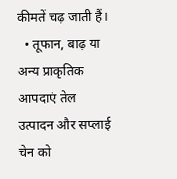कीमतें चढ़ जाती हैं।
  • तूफान, बाढ़ या अन्य प्राकृतिक आपदाएं तेल उत्पादन और सप्लाई चेन को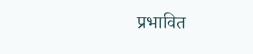प्रभावित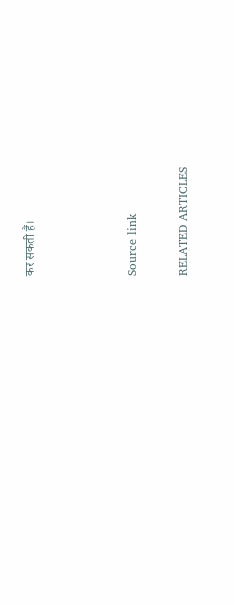कर सकती हैं।



Source link

RELATED ARTICLES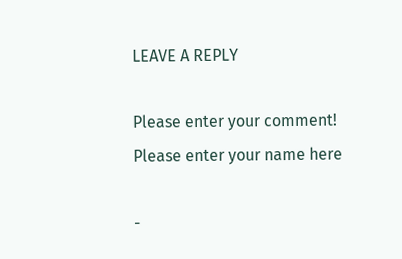LEAVE A REPLY

Please enter your comment!
Please enter your name here

-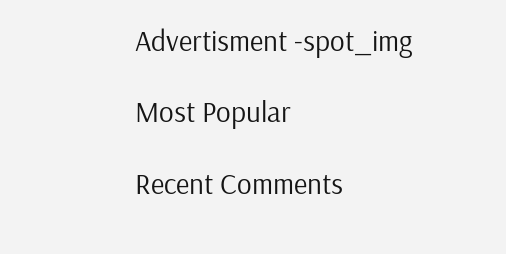Advertisment -spot_img

Most Popular

Recent Comments